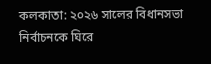কলকাতা: ২০২৬ সালের বিধানসভা নির্বাচনকে ঘিরে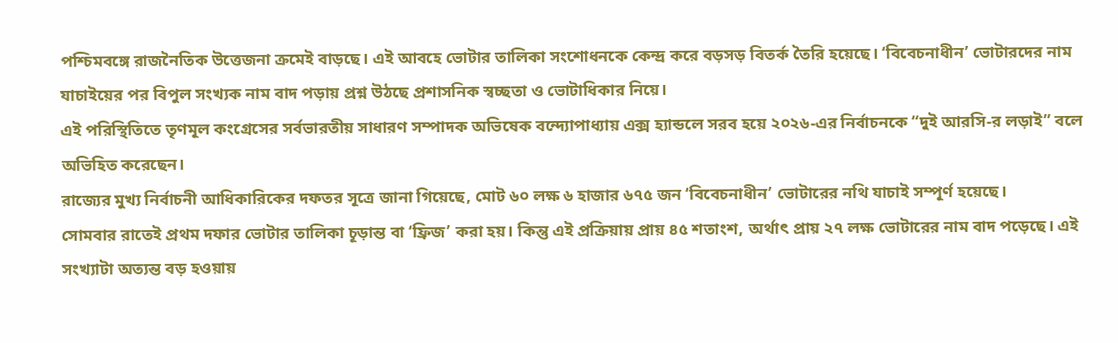পশ্চিমবঙ্গে রাজনৈতিক উত্তেজনা ক্রমেই বাড়ছে। এই আবহে ভোটার তালিকা সংশোধনকে কেন্দ্র করে বড়সড় বিতর্ক তৈরি হয়েছে। ‘বিবেচনাধীন’ ভোটারদের নাম যাচাইয়ের পর বিপুল সংখ্যক নাম বাদ পড়ায় প্রশ্ন উঠছে প্রশাসনিক স্বচ্ছতা ও ভোটাধিকার নিয়ে।
এই পরিস্থিতিতে তৃণমূল কংগ্রেসের সর্বভারতীয় সাধারণ সম্পাদক অভিষেক বন্দ্যোপাধ্যায় এক্স হ্যান্ডলে সরব হয়ে ২০২৬-এর নির্বাচনকে “দুই আরসি-র লড়াই” বলে অভিহিত করেছেন।
রাজ্যের মুখ্য নির্বাচনী আধিকারিকের দফতর সূত্রে জানা গিয়েছে, মোট ৬০ লক্ষ ৬ হাজার ৬৭৫ জন ‘বিবেচনাধীন’ ভোটারের নথি যাচাই সম্পূর্ণ হয়েছে।
সোমবার রাতেই প্রথম দফার ভোটার তালিকা চূড়ান্ত বা ‘ফ্রিজ’ করা হয়। কিন্তু এই প্রক্রিয়ায় প্রায় ৪৫ শতাংশ, অর্থাৎ প্রায় ২৭ লক্ষ ভোটারের নাম বাদ পড়েছে। এই সংখ্যাটা অত্যন্ত বড় হওয়ায়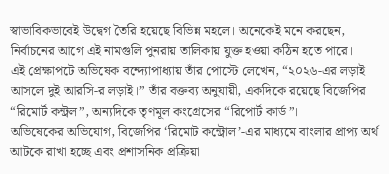স্বাভাবিকভাবেই উদ্বেগ তৈরি হয়েছে বিভিন্ন মহলে। অনেকেই মনে করছেন, নির্বাচনের আগে এই নামগুলি পুনরায় তালিকায় যুক্ত হওয়া কঠিন হতে পারে।
এই প্রেক্ষাপটে অভিষেক বন্দ্যোপাধ্যায় তাঁর পোস্টে লেখেন, “২০২৬-এর লড়াই আসলে দুই আরসি-র লড়াই।” তাঁর বক্তব্য অনুযায়ী, একদিকে রয়েছে বিজেপির “রিমোর্ট কন্ট্রল”, অন্যদিকে তৃণমূল কংগ্রেসের “রিপোর্ট কার্ড”।
অভিষেকের অভিযোগ, বিজেপির ‘রিমোট কন্ট্রোল’-এর মাধ্যমে বাংলার প্রাপ্য অর্থ আটকে রাখা হচ্ছে এবং প্রশাসনিক প্রক্রিয়া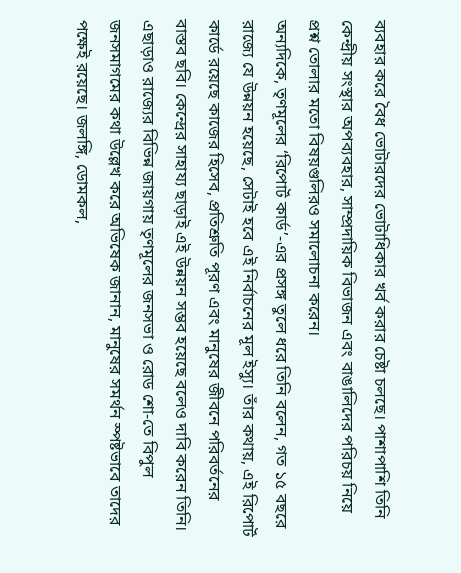ব্যবহার করে বৈধ ভোটারদের ভোটাধিকার খর্ব করার চেষ্টা চলছে। পাশাপাশি তিনি কেন্দ্রীয় সংস্থার অপব্যবহার, সাম্প্রদায়িক বিভাজন এবং বাঙালিদের পরিচয় নিয়ে প্রশ্ন তোলার মতো বিষয়গুলিরও সমালোচনা করেন।
অন্যদিকে, তৃণমূলের ‘রিপোর্ট কার্ড’-এর প্রসঙ্গ তুলে ধরে তিনি বলেন, গত ১৫ বছরে রাজ্যে যে উন্নয়ন হয়েছে, সেটাই হবে এই নির্বাচনের মূল ইস্যু। তাঁর কথায়, এই রিপোর্ট কার্ডে রয়েছে কাজের হিসেব, প্রতিশ্রুতি পূরণ এবং মানুষের জীবনে পরিবর্তনের বাস্তব ছবি। কেন্দ্রের সাহায্য ছাড়াই এই উন্নয়ন সম্ভব হয়েছে বলেও দাবি করেন তিনি।
এছাড়াও রাজ্যের বিভিন্ন জায়গায় তৃণমূলের জনসভা ও রোড শো-তে বিপুল জনসমাগমের কথা উল্লেখ করে অভিষেক জানান, মানুষের সমর্থন স্পষ্টভাবে তাদের পক্ষেই রয়েছে। জলঙ্গি, ডোমকল,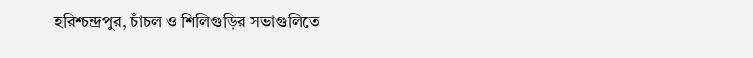হরিশ্চন্দ্রপুর, চাঁচল ও শিলিগুড়ির সভাগুলিতে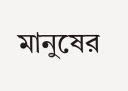মানুষের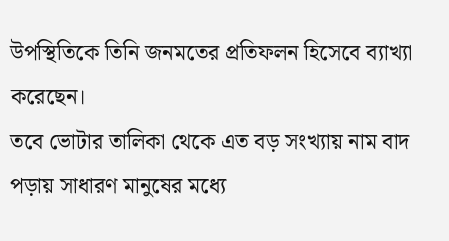উপস্থিতিকে তিনি জনমতের প্রতিফলন হিসেবে ব্যাখ্যা করেছেন।
তবে ভোটার তালিকা থেকে এত বড় সংখ্যায় নাম বাদ পড়ায় সাধারণ মানুষের মধ্যে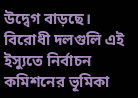উদ্বেগ বাড়ছে। বিরোধী দলগুলি এই ইস্যুতে নির্বাচন কমিশনের ভূমিকা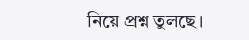নিয়ে প্রশ্ন তুলছে।